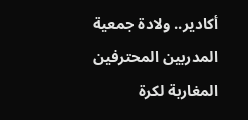أكادير.. ولادة جمعية المدربين المحترفين المغاربة لكرة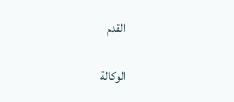القدم

الوكالة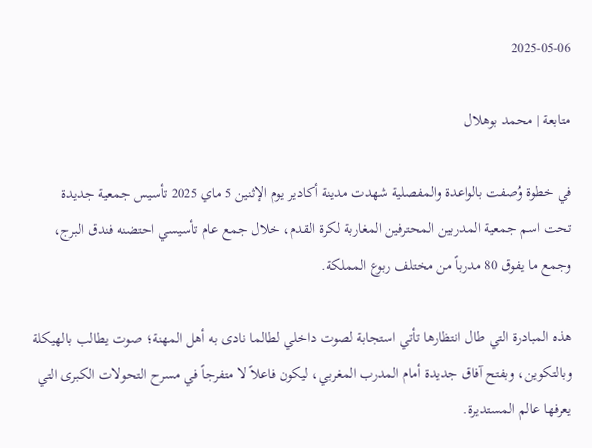2025-05-06

متابعة | محمد بوهلال

في خطوة وُصفت بالواعدة والمفصلية شهدت مدينة أكادير يوم الإثنين 5 ماي 2025 تأسيس جمعية جديدة تحت اسم جمعية المدربين المحترفين المغاربة لكرة القدم، خلال جمع عام تأسيسي احتضنه فندق البرج، وجمع ما يفوق 80 مدرباً من مختلف ربوع المملكة.

هذه المبادرة التي طال انتظارها تأتي استجابة لصوت داخلي لطالما نادى به أهل المهنة؛ صوت يطالب بالهيكلة وبالتكوين، وبفتح آفاق جديدة أمام المدرب المغربي، ليكون فاعلاً لا متفرجاً في مسرح التحولات الكبرى التي يعرفها عالم المستديرة.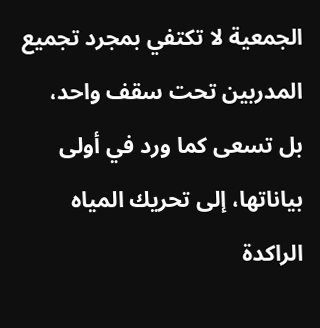الجمعية لا تكتفي بمجرد تجميع المدربين تحت سقف واحد، بل تسعى كما ورد في أولى بياناتها، إلى تحريك المياه الراكدة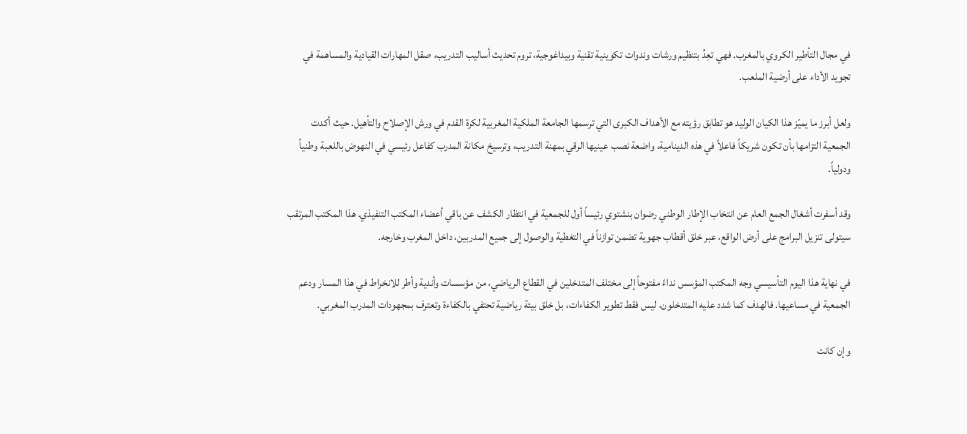في مجال التأطير الكروي بالمغرب. فهي تعِدُ بتنظيم ورشات وندوات تكوينية تقنية وبيداغوجية، تروم تحديث أساليب التدريب، صقل المهارات القيادية والمساهمة في تجويد الأداء على أرضية الملعب.

ولعل أبرز ما يميّز هذا الكيان الوليد هو تطابق رؤيته مع الأهداف الكبرى التي ترسمها الجامعة الملكية المغربية لكرة القدم في ورش الإصلاح والتأهيل. حيث أكدت الجمعية التزامها بأن تكون شريكاً فاعلاً في هذه الدينامية، واضعة نصب عينيها الرقي بمهنة التدريب، وترسيخ مكانة المدرب كفاعل رئيسي في النهوض باللعبة وطنياً ودولياً.

وقد أسفرت أشغال الجمع العام عن انتخاب الإطار الوطني رضوان بنشتوي رئيساً أول للجمعية في انتظار الكشف عن باقي أعضاء المكتب التنفيذي. هذا المكتب المرتقب سيتولى تنزيل البرامج على أرض الواقع، عبر خلق أقطاب جهوية تضمن توازناً في التغطية والوصول إلى جميع المدربين، داخل المغرب وخارجه.

في نهاية هذا اليوم التأسيسي وجه المكتب المؤسس نداءً مفتوحاً إلى مختلف المتدخلين في القطاع الرياضي، من مؤسسات وأندية وأطر للانخراط في هذا المسار ودعم الجمعية في مساعيها. فالهدف كما شدد عليه المتدخلون، ليس فقط تطوير الكفاءات، بل خلق بيئة رياضية تحتفي بالكفاءة وتعترف بمجهودات المدرب المغربي.

وإن كانت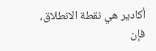أكادير هي نقطة الانطلاق، فإن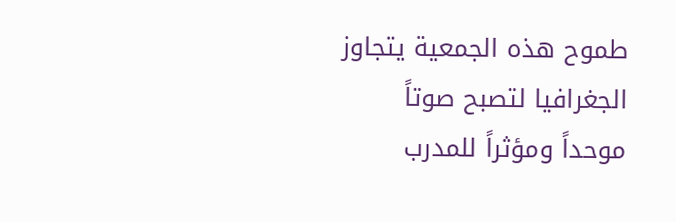طموح هذه الجمعية يتجاوز الجغرافيا لتصبح صوتاً موحداً ومؤثراً للمدرب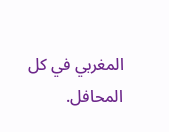المغربي في كل المحافل.